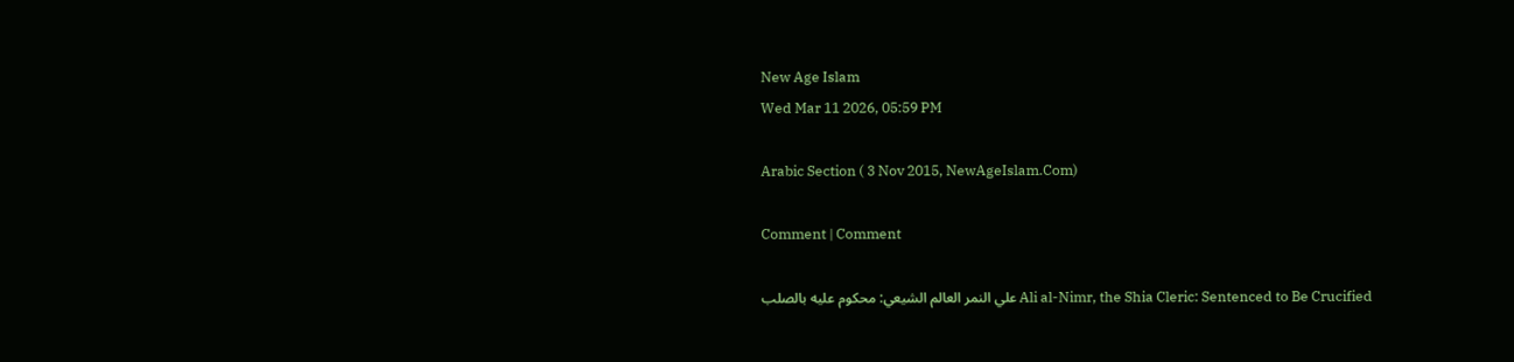New Age Islam
Wed Mar 11 2026, 05:59 PM

Arabic Section ( 3 Nov 2015, NewAgeIslam.Com)

Comment | Comment

Ali al-Nimr, the Shia Cleric: Sentenced to Be Crucified علي النمر العالم الشيعي: محكوم عليه بالصلب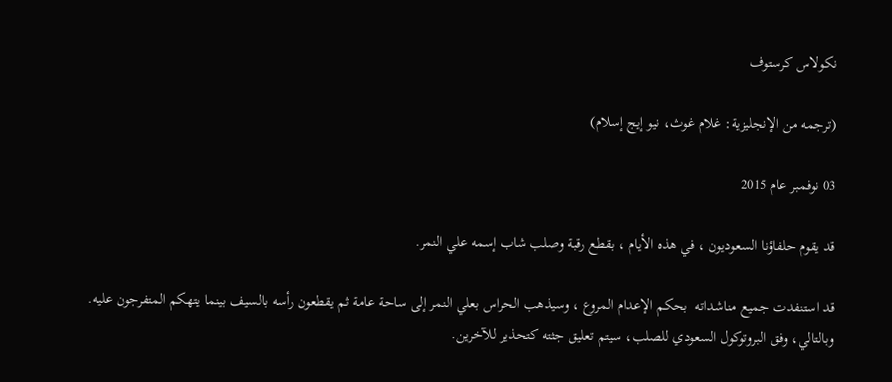نكولاس كرستوف

(ترجمه من الإنجليزية: غلام غوث، نيو إيج إسلام)

03 نوفمبر عام 2015

قد يقوم حلفاؤنا السعوديون ، في هذه الأيام ، بقطع رقبة وصلب شاب إسمه علي النمر.

قد استنفدت جميع مناشداته  بحكم الإعدام المروع ، وسيذهب الحراس بعلي النمر إلى ساحة عامة ثم يقطعون رأسه بالسيف بينما يتهكم المتفرجون عليه. وبالتالي، وفق البروتوكول السعودي للصلب، سيتم تعليق جثته كتحذير للآخرين.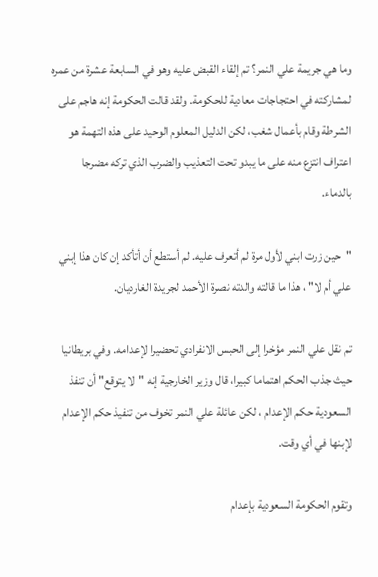وما هي جريمة علي النمر؟ تم إلقاء القبض عليه وهو في السابعة عشرة من عمره لمشاركته في احتجاجات معادية للحكومة. ولقد قالت الحكومة إنه هاجم على الشرطة وقام بأعمال شغب، لكن الدليل المعلوم الوحيد على هذه التهمة هو اعتراف انتزع منه على ما يبدو تحت التعذيب والضرب الذي تركه مضرجا بالدماء.

"حين زرت ابني لأول مرة لم أتعرف عليه. لم أستطع أن أتأكد إن كان هذا إبني علي أم لا" ، هذا ما قالته والدته نصرة الأحمد لجريدة الغارديان.

تم نقل علي النمر مؤخرا إلى الحبس الانفرادي تحضيرا لإعدامه. وفي بريطانيا حيث جذب الحكم اهتماما كبيرا، قال وزير الخارجية إنه "لا يتوقع" أن تنفذ السعودية حكم الإعدام ، لكن عائلة علي النمر تخوف من تنفيذ حكم الإعدام لإبنها في أي وقت.

وتقوم الحكومة السعودية بإعدام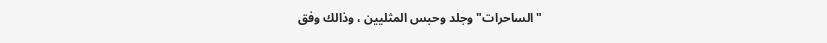"الساحرات" وجلد وحبس المثليين ، وذالك وفق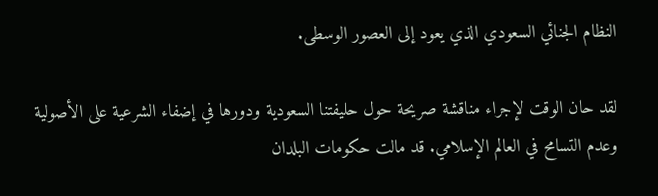النظام الجنائي السعودي الذي يعود إلى العصور الوسطى.

لقد حان الوقت لإجراء مناقشة صريحة حول حليفتنا السعودية ودورها في إضفاء الشرعية على الأصولية وعدم التسامح في العالم الإسلامي. قد مالت حكومات البلدان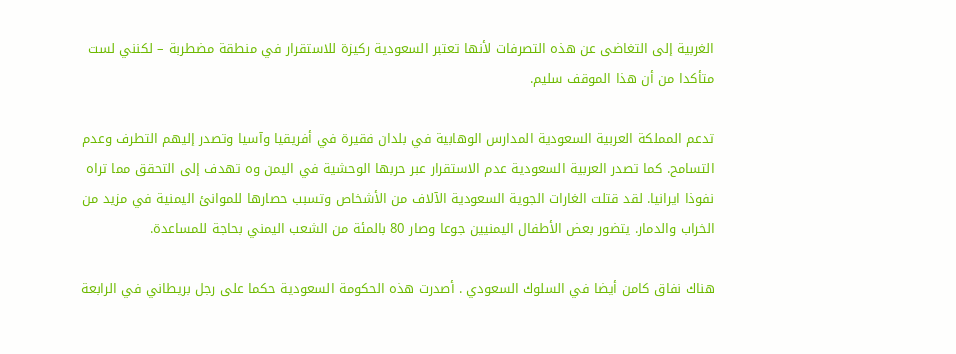الغربية إلى التغاضى عن هذه التصرفات لأنها تعتبر السعودية ركيزة للاستقرار في منطقة مضطربة – لكنني لست متأكدا من أن هذا الموقف سليم.

تدعم المملكة العربية السعودية المدارس الوهابية في بلدان فقيرة في أفريقيا وآسيا وتصدر إليهم التطرف وعدم التسامح. كما تصدر العربية السعودية عدم الاستقرار عبر حربها الوحشية في اليمن وه تهدف إلى التحقق مما تراه نفوذا ايرانيا. لقد قتلت الغارات الجوية السعودية الآلاف من الأشخاص وتسبب حصارها للموانئ اليمنية في مزيد من الخراب والدمار. يتضور بعض الأطفال اليمنيين جوعا وصار 80 بالمئة من الشعب اليمني بحاجة للمساعدة.

هناك نفاق كامن أيضا في السلوك السعودي . أصدرت هذه الحكومة السعودية حكما على رجل بريطاني في الرابعة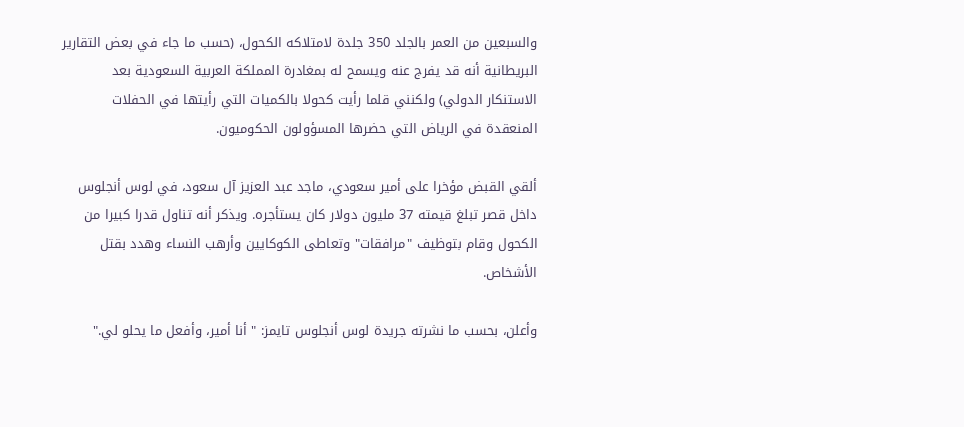والسبعين من العمر بالجلد 350 جلدة لامتلاكه الكحول، (حسب ما جاء في بعض التقارير البريطانية أنه قد يفرج عنه ويسمح له بمغادرة المملكة العربية السعودية بعد الاستنكار الدولي) ولكنني قلما رأيت كحولا بالكميات التي رأيتها في الحفلات المنعقدة في الرياض التي حضرها المسؤولون الحكوميون.

ألقي القبض مؤخرا على أمير سعودي، ماجد عبد العزيز آل سعود، في لوس أنجلوس داخل قصر تبلغ قيمته 37 مليون دولار كان يستأجره. ويذكر أنه تناول قدرا كبيرا من الكحول وقام بتوظيف "مرافقات" وتعاطى الكوكايين وأرهب النساء وهدد بقتل الأشخاص.

وأعلن، بحسب ما نشرته جريدة لوس أنجلوس تايمز: " أنا أمير، وأفعل ما يحلو لي."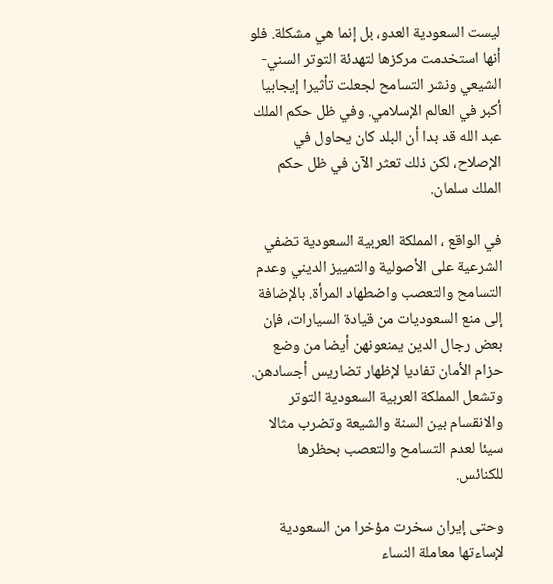ليست السعودية العدو، بل إنما هي مشكلة. فلو أنها استخدمت مركزها لتهدئة التوتر السني-الشيعي ونشر التسامح لجعلت تأثيرا إيجابيا أكبر في العالم الإسلامي. وفي ظل حكم الملك عبد الله قد بدا أن البلد كان يحاول في الإصلاح، لكن ذلك تعثر الآن في ظل حكم الملك سلمان.

في الواقع ، المملكة العربية السعودية تضفي الشرعية على الأصولية والتمييز الديني وعدم التسامح والتعصب واضطهاد المرأة. بالإضافة إلى منع السعوديات من قيادة السيارات، فإن بعض رجال الدين يمنعونهن أيضا من وضع حزام الأمان تفاديا لإظهار تضاريس أجسادهن. وتشعل المملكة العربية السعودية التوتر والانقسام بين السنة والشيعة وتضرب مثالا سيئا لعدم التسامح والتعصب بحظرها للكنائس.

وحتى إيران سخرت مؤخرا من السعودية لإساءتها معاملة النساء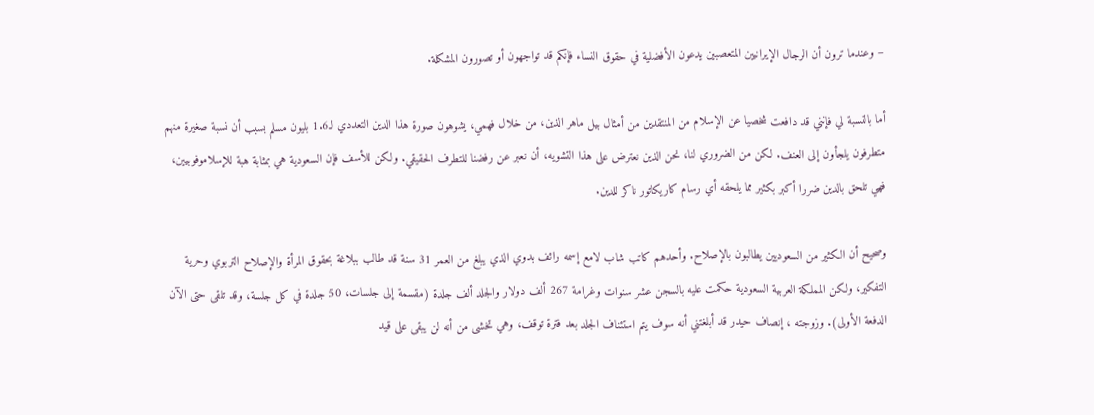– وعندما ترون أن الرجال الإيرانيين المتعصبين يدعون الأفضلية في حقوق النساء فإنكم قد تواجهون أو تصورون المشكلة.

أما بالنسبة لي فإنني قد دافعت شخصيا عن الإسلام من المنتقدين من أمثال بيل ماهر الذين، من خلال فهمي، يشوهون صورة هذا الدين التعددي لـ1.6 بليون مسلم بسبب أن نسبة صغيرة منهم متطرفون يلجأون إلى العنف. لكن من الضروري لنا، نحن الذين نعترض على هذا التشويه، أن نعبر عن رفضنا للتطرف الحقيقي. ولكن للأسف فإن السعودية هي بمثابة هبة للإسلاموفوبيين، فهي تلحق بالدين ضررا أكبر بكثير مما يلحقه أي رسام كاريكاتور ناكر للدين.

وصحيح أن الكثير من السعوديين يطالبون بالإصلاح. وأحدهم كاتب شاب لامع إسمه رائف بدوي الذي يبلغ من العمر 31 سنة قد طالب ببلاغة بحقوق المرأة والإصلاح التربوي وحرية التفكير، ولكن المملكة العربية السعودية حكمت عليه بالسجن عشر سنوات وغرامة 267 ألف دولار والجلد ألف جلدة (مقسمة إلى جلسات، 50 جلدة في كل جلسة، وقد تلقى حتى الآن الدفعة الأولى). وزوجته ، إنصاف حيدر قد أبلغتني أنه سوف يتم استئناف الجلد بعد فترة توقف، وهي تخشى من أنه لن يبقى على قيد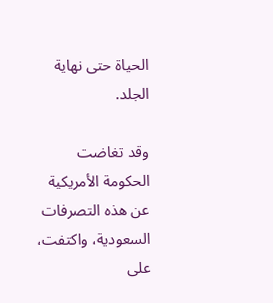الحياة حتى نهاية الجلد.

وقد تغاضت الحكومة الأمريكية عن هذه التصرفات السعودية، واكتفت، على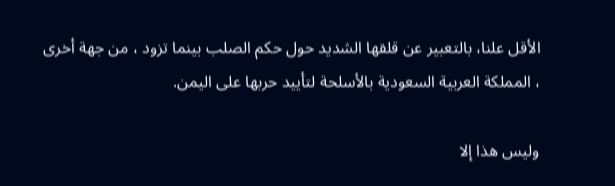الأقل علنا، بالتعبير عن قلقها الشديد حول حكم الصلب بينما تزود ، من جهة أخرى ، المملكة العربية السعودية بالأسلحة لتأييد حربها على اليمن.

وليس هذا إلا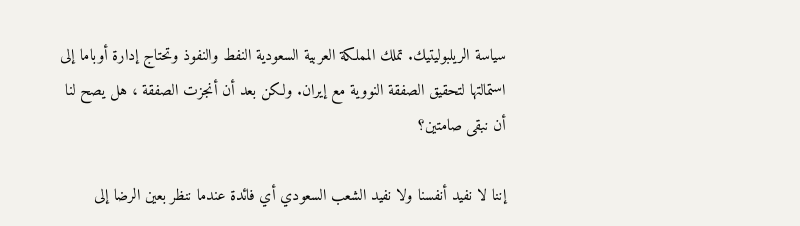سياسة الريلبوليتيك. تملك المملكة العربية السعودية النفط والنفوذ وتحتاج إدارة أوباما إلى استمالتها لتحقيق الصفقة النووية مع إيران. ولكن بعد أن أنجزت الصفقة ، هل يصح لنا أن نبقى صامتين؟

إننا لا نفيد أنفسنا ولا نفيد الشعب السعودي أي فائدة عندما ننظر بعين الرضا إلى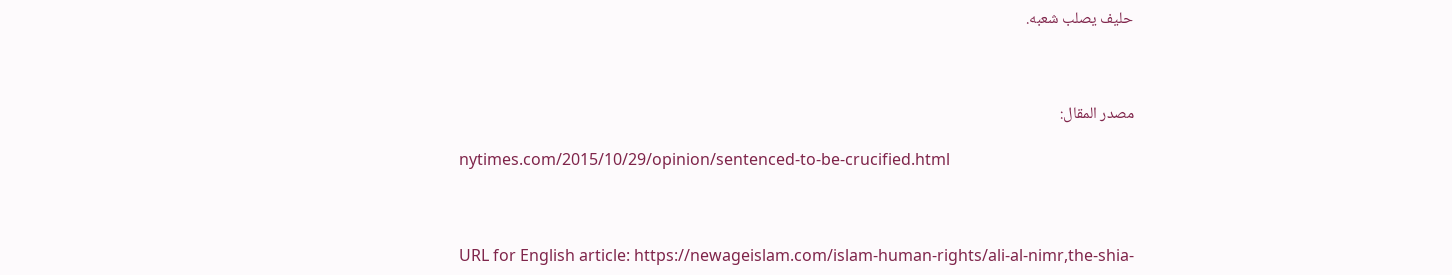حليف يصلب شعبه.



مصدر المقال:

nytimes.com/2015/10/29/opinion/sentenced-to-be-crucified.html



URL for English article: https://newageislam.com/islam-human-rights/ali-al-nimr,the-shia-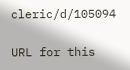cleric/d/105094

URL for this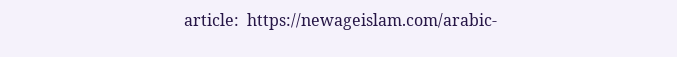article:  https://newageislam.com/arabic-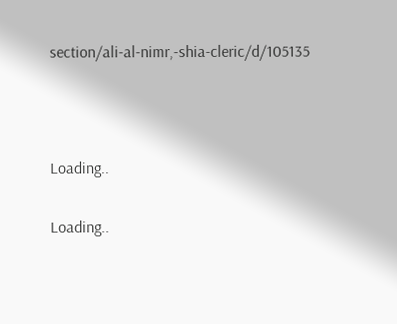section/ali-al-nimr,-shia-cleric/d/105135



Loading..

Loading..